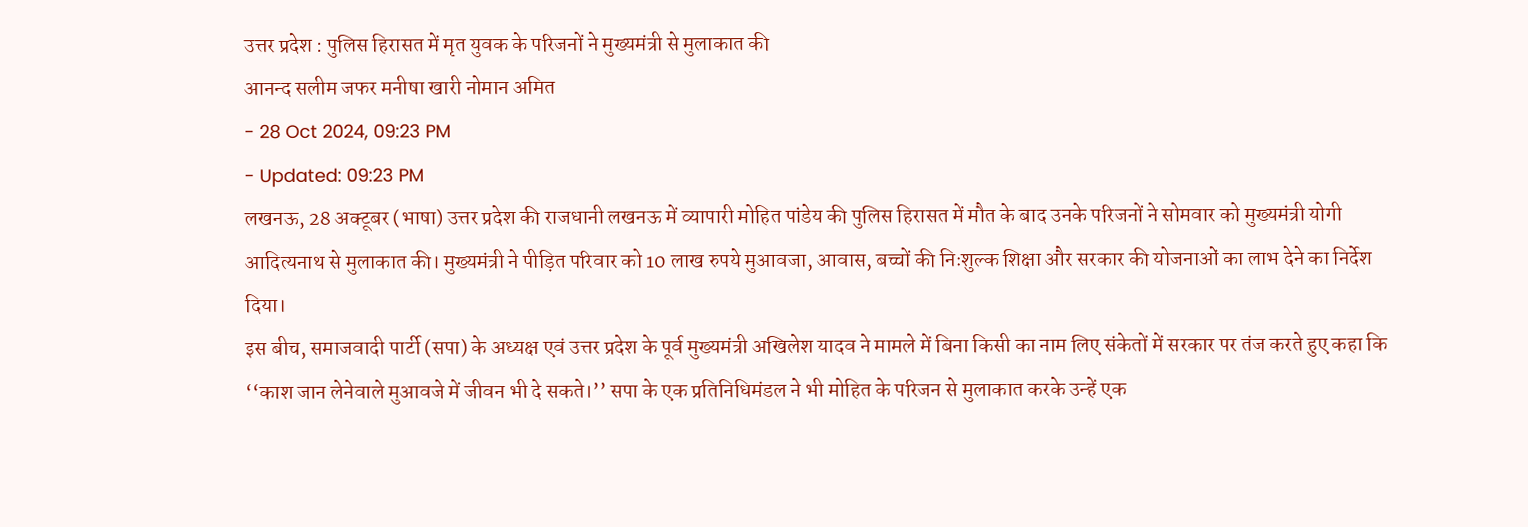उत्तर प्रदेश : पुलिस हिरासत में मृत युवक के परिजनों ने मुख्यमंत्री से मुलाकात की
आनन्द सलीम जफर मनीषा खारी नोमान अमित
- 28 Oct 2024, 09:23 PM
- Updated: 09:23 PM
लखनऊ, 28 अक्टूबर (भाषा) उत्तर प्रदेश की राजधानी लखनऊ में व्यापारी मोहित पांडेय की पुलिस हिरासत में मौत के बाद उनके परिजनों ने सोमवार को मुख्यमंत्री योगी आदित्यनाथ से मुलाकात की। मुख्यमंत्री ने पीड़ित परिवार को 10 लाख रुपये मुआवजा, आवास, बच्चों की निःशुल्क शिक्षा और सरकार की योजनाओं का लाभ देने का निर्देश दिया।
इस बीच, समाजवादी पार्टी (सपा) के अध्यक्ष एवं उत्तर प्रदेश के पूर्व मुख्यमंत्री अखिलेश यादव ने मामले में बिना किसी का नाम लिए संकेतों में सरकार पर तंज करते हुए कहा कि ‘‘काश जान लेनेवाले मुआवजे में जीवन भी दे सकते।’’ सपा के एक प्रतिनिधिमंडल ने भी मोहित के परिजन से मुलाकात करके उन्हें एक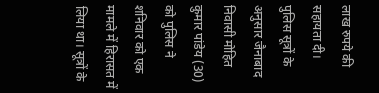लाख रुपये की सहायता दी।
पुलिस सूत्रों के अनुसार जैनाबाद निवासी मोहित कुमार पांडेय (30) को पुलिस ने शनिवार को एक मामले में हिरासत में लिया था। सूत्रों के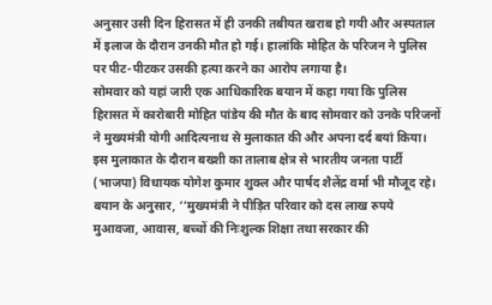अनुसार उसी दिन हिरासत में ही उनकी तबीयत खराब हो गयी और अस्पताल में इलाज के दौरान उनकी मौत हो गई। हालांकि मोहित के परिजन ने पुलिस पर पीट-पीटकर उसकी हत्या करने का आरोप लगाया है।
सोमवार को यहां जारी एक आधिकारिक बयान में कहा गया कि पुलिस हिरासत में कारोबारी मोहित पांडेय की मौत के बाद सोमवार को उनके परिजनों ने मुख्यमंत्री योगी आदित्यनाथ से मुलाकात की और अपना दर्द बयां किया। इस मुलाकात के दौरान बख्शी का तालाब क्षेत्र से भारतीय जनता पार्टी (भाजपा) विधायक योगेश कुमार शुक्ल और पार्षद शैलेंद्र वर्मा भी मौजूद रहे।
बयान के अनुसार, ‘‘मुख्यमंत्री ने पीड़ित परिवार को दस लाख रुपये मुआवजा, आवास, बच्चों की निःशुल्क शिक्षा तथा सरकार की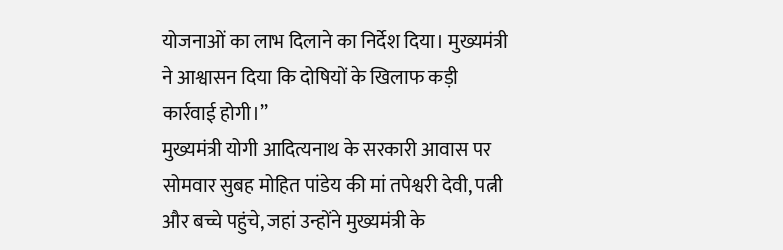योजनाओं का लाभ दिलाने का निर्देश दिया। मुख्यमंत्री ने आश्वासन दिया कि दोषियों के खिलाफ कड़ी कार्रवाई होगी।’’
मुख्यमंत्री योगी आदित्यनाथ के सरकारी आवास पर सोमवार सुबह मोहित पांडेय की मां तपेश्वरी देवी, पत्नी और बच्चे पहुंचे, जहां उन्होंने मुख्यमंत्री के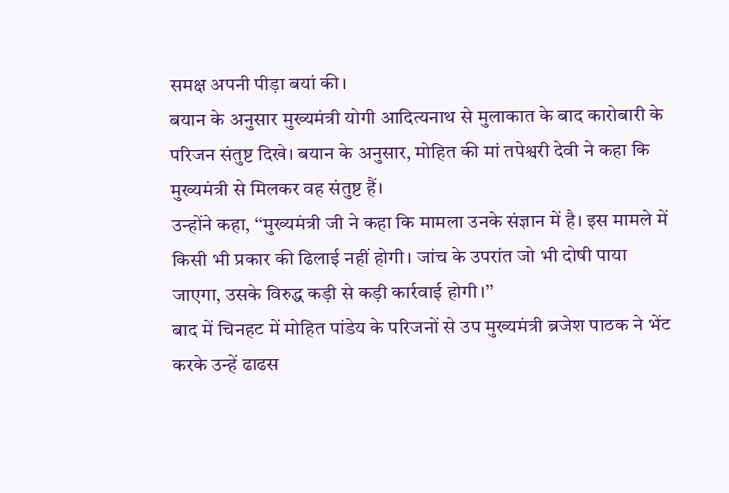समक्ष अपनी पीड़ा बयां की।
बयान के अनुसार मुख्यमंत्री योगी आदित्यनाथ से मुलाकात के बाद कारोबारी के परिजन संतुष्ट दिखे। बयान के अनुसार, मोहित की मां तपेश्वरी देवी ने कहा कि मुख्यमंत्री से मिलकर वह संतुष्ट हैं।
उन्होंने कहा, ‘‘मुख्यमंत्री जी ने कहा कि मामला उनके संज्ञान में है। इस मामले में किसी भी प्रकार की ढिलाई नहीं होगी। जांच के उपरांत जो भी दोषी पाया जाएगा, उसके विरुद्ध कड़ी से कड़ी कार्रवाई होगी।’’
बाद में चिनहट में मोहित पांडेय के परिजनों से उप मुख्यमंत्री ब्रजेश पाठक ने भेंट करके उन्हें ढाढस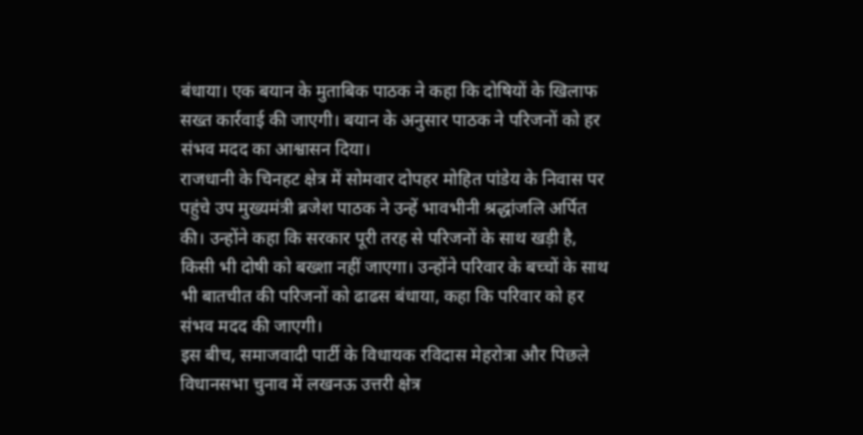बंधाया। एक बयान के मुताबिक पाठक ने कहा कि दोषियों के खिलाफ सख्त कार्रवाई की जाएगी। बयान के अनुसार पाठक ने परिजनों को हर संभव मदद का आश्वासन दिया।
राजधानी के चिनहट क्षेत्र में सोमवार दोपहर मोहित पांडेय के निवास पर पहुंचे उप मुख्यमंत्री ब्रजेश पाठक ने उन्हें भावभीनी श्रद्धांजलि अर्पित की। उन्होंने कहा कि सरकार पूरी तरह से परिजनों के साथ खड़ी है, किसी भी दोषी को बख्शा नहीं जाएगा। उन्होंने परिवार के बच्चों के साथ भी बातचीत की परिजनों को ढाढस बंधाया, कहा कि परिवार को हर संभव मदद की जाएगी।
इस बीच, समाजवादी पार्टी के विधायक रविदास मेहरोत्रा और पिछले विधानसभा चुनाव में लखनऊ उत्तरी क्षेत्र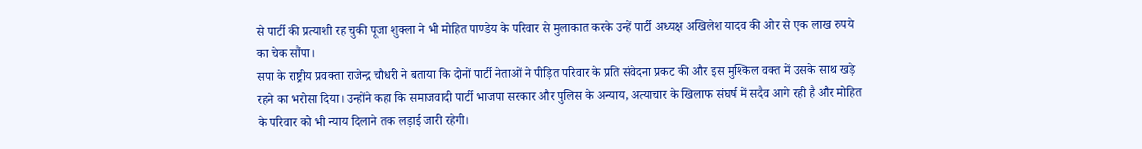से पार्टी की प्रत्याशी रह चुकी पूजा शुक्ला ने भी मोहित पाण्डेय के परिवार से मुलाकात करके उन्हें पार्टी अध्यक्ष अखिलेश यादव की ओर से एक लाख रुपये का चेक सौंपा।
सपा के राष्ट्रीय प्रवक्ता राजेन्द्र चौधरी ने बताया कि दोनों पार्टी नेताओं ने पीड़ित परिवार के प्रति संवेदना प्रकट की और इस मुश्किल वक्त में उसके साथ खड़े रहने का भरोसा दिया। उन्होंने कहा कि समाजवादी पार्टी भाजपा सरकार और पुलिस के अन्याय, अत्याचार के खिलाफ संघर्ष में सदैव आगे रही है और मोहित के परिवार को भी न्याय दिलाने तक लड़ाई जारी रहेगी।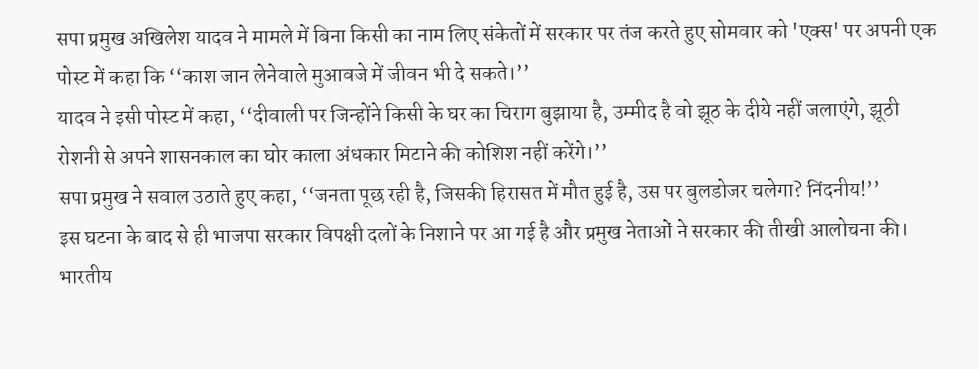सपा प्रमुख अखिलेश यादव ने मामले में बिना किसी का नाम लिए संकेतों में सरकार पर तंज करते हुए सोमवार को 'एक्स' पर अपनी एक पोस्ट में कहा कि ‘‘काश जान लेनेवाले मुआवजे में जीवन भी दे सकते।’’
यादव ने इसी पोस्ट में कहा, ‘‘दीवाली पर जिन्होंने किसी के घर का चिराग बुझाया है, उम्मीद है वो झूठ के दीये नहीं जलाएंगे, झूठी रोशनी से अपने शासनकाल का घोर काला अंधकार मिटाने की कोशिश नहीं करेंगे।’’
सपा प्रमुख ने सवाल उठाते हुए कहा, ‘‘जनता पूछ रही है, जिसकी हिरासत में मौत हुई है, उस पर बुलडोजर चलेगा? निंदनीय!’’
इस घटना के बाद से ही भाजपा सरकार विपक्षी दलों के निशाने पर आ गई है और प्रमुख नेताओं ने सरकार की तीखी आलोचना की।
भारतीय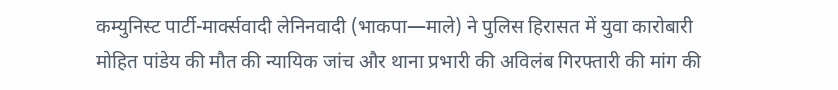कम्युनिस्ट पार्टी-मार्क्सवादी लेनिनवादी (भाकपा—माले) ने पुलिस हिरासत में युवा कारोबारी मोहित पांडेय की मौत की न्यायिक जांच और थाना प्रभारी की अविलंब गिरफ्तारी की मांग की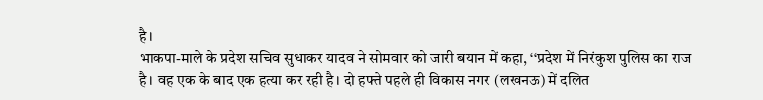है।
भाकपा-माले के प्रदेश सचिव सुधाकर यादव ने सोमवार को जारी बयान में कहा, ‘‘प्रदेश में निरंकुश पुलिस का राज है। वह एक के बाद एक हत्या कर रही है। दो हफ्ते पहले ही विकास नगर (लखनऊ) में दलित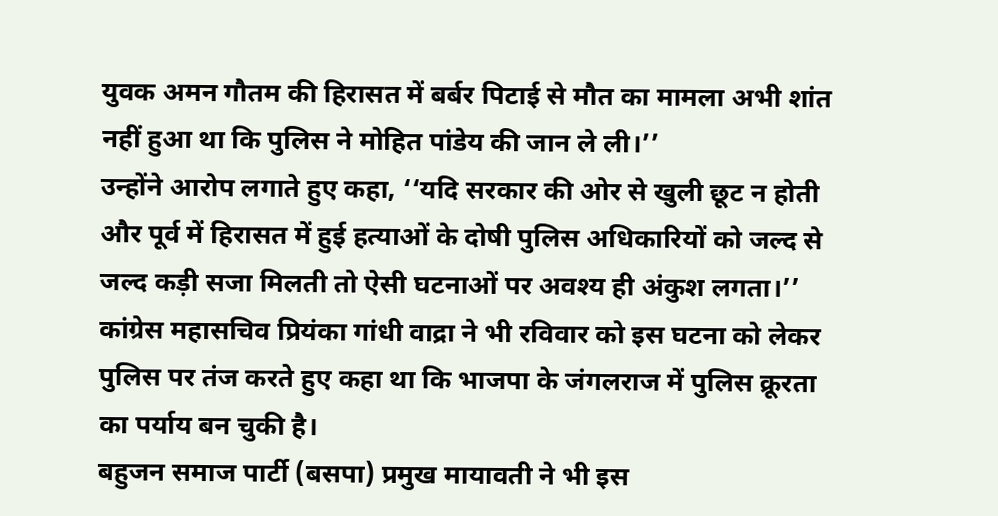युवक अमन गौतम की हिरासत में बर्बर पिटाई से मौत का मामला अभी शांत नहीं हुआ था कि पुलिस ने मोहित पांडेय की जान ले ली।’’
उन्होंने आरोप लगाते हुए कहा, ‘‘यदि सरकार की ओर से खुली छूट न होती और पूर्व में हिरासत में हुई हत्याओं के दोषी पुलिस अधिकारियों को जल्द से जल्द कड़ी सजा मिलती तो ऐसी घटनाओं पर अवश्य ही अंकुश लगता।’’
कांग्रेस महासचिव प्रियंका गांधी वाद्रा ने भी रविवार को इस घटना को लेकर पुलिस पर तंज करते हुए कहा था कि भाजपा के जंगलराज में पुलिस क्रूरता का पर्याय बन चुकी है।
बहुजन समाज पार्टी (बसपा) प्रमुख मायावती ने भी इस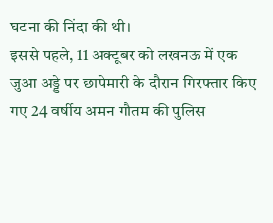घटना की निंदा की थी।
इससे पहले, 11 अक्टूबर को लखनऊ में एक जुआ अड्डे पर छापेमारी के दौरान गिरफ्तार किए गए 24 वर्षीय अमन गौतम की पुलिस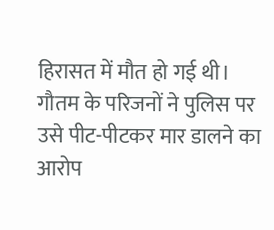हिरासत में मौत हो गई थी। गौतम के परिजनों ने पुलिस पर उसे पीट-पीटकर मार डालने का आरोप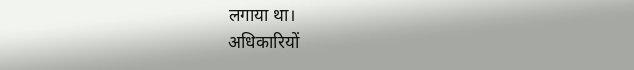लगाया था।
अधिकारियों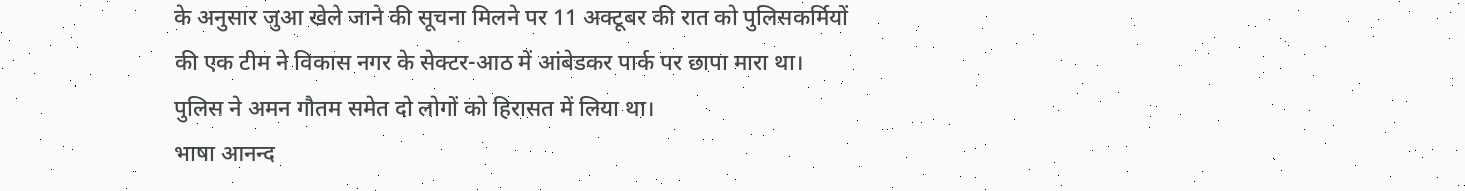के अनुसार जुआ खेले जाने की सूचना मिलने पर 11 अक्टूबर की रात को पुलिसकर्मियों की एक टीम ने विकास नगर के सेक्टर-आठ में आंबेडकर पार्क पर छापा मारा था। पुलिस ने अमन गौतम समेत दो लोगों को हिरासत में लिया था।
भाषा आनन्द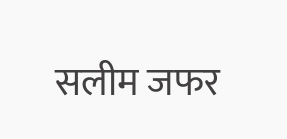सलीम जफर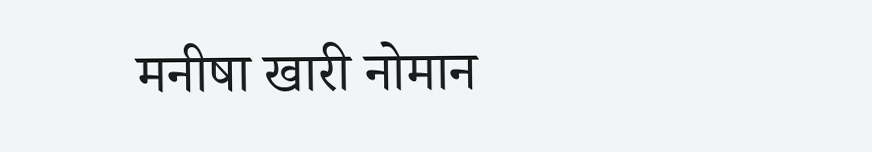मनीषा खारी नोमान